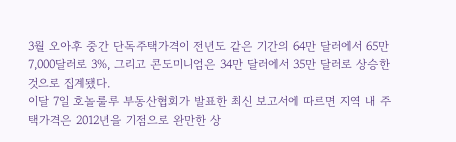3월 오아후 중간 단독주택가격이 전년도 같은 기간의 64만 달러에서 65만7,000달러로 3%, 그리고 콘도미니엄은 34만 달러에서 35만 달러로 상승한 것으로 집계됐다.
이달 7일 호놀룰루 부동산협회가 발표한 최신 보고서에 따르면 지역 내 주택가격은 2012년을 기점으로 완만한 상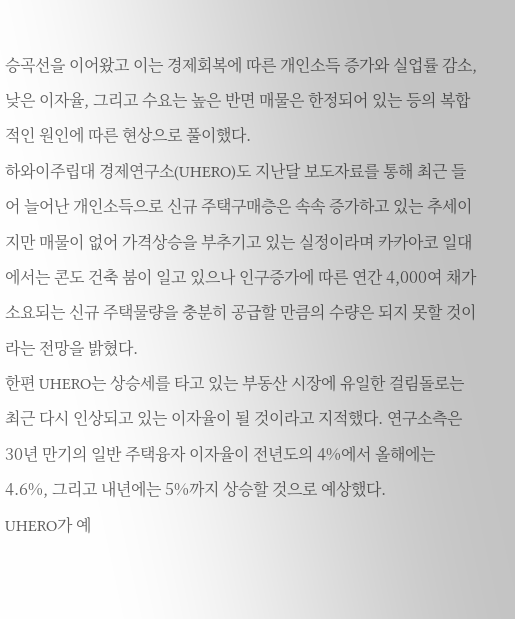승곡선을 이어왔고 이는 경제회복에 따른 개인소득 증가와 실업률 감소, 낮은 이자율, 그리고 수요는 높은 반면 매물은 한정되어 있는 등의 복합적인 원인에 따른 현상으로 풀이했다.
하와이주립대 경제연구소(UHERO)도 지난달 보도자료를 통해 최근 들어 늘어난 개인소득으로 신규 주택구매층은 속속 증가하고 있는 추세이지만 매물이 없어 가격상승을 부추기고 있는 실정이라며 카카아코 일대에서는 콘도 건축 붐이 일고 있으나 인구증가에 따른 연간 4,000여 채가 소요되는 신규 주택물량을 충분히 공급할 만큼의 수량은 되지 못할 것이라는 전망을 밝혔다.
한편 UHERO는 상승세를 타고 있는 부동산 시장에 유일한 걸림돌로는 최근 다시 인상되고 있는 이자율이 될 것이라고 지적했다. 연구소측은 30년 만기의 일반 주택융자 이자율이 전년도의 4%에서 올해에는 4.6%, 그리고 내년에는 5%까지 상승할 것으로 예상했다.
UHERO가 예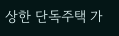상한 단독주택 가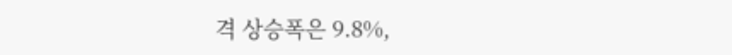격 상승폭은 9.8%,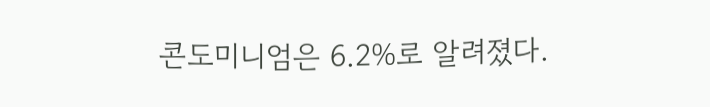콘도미니엄은 6.2%로 알려졌다.